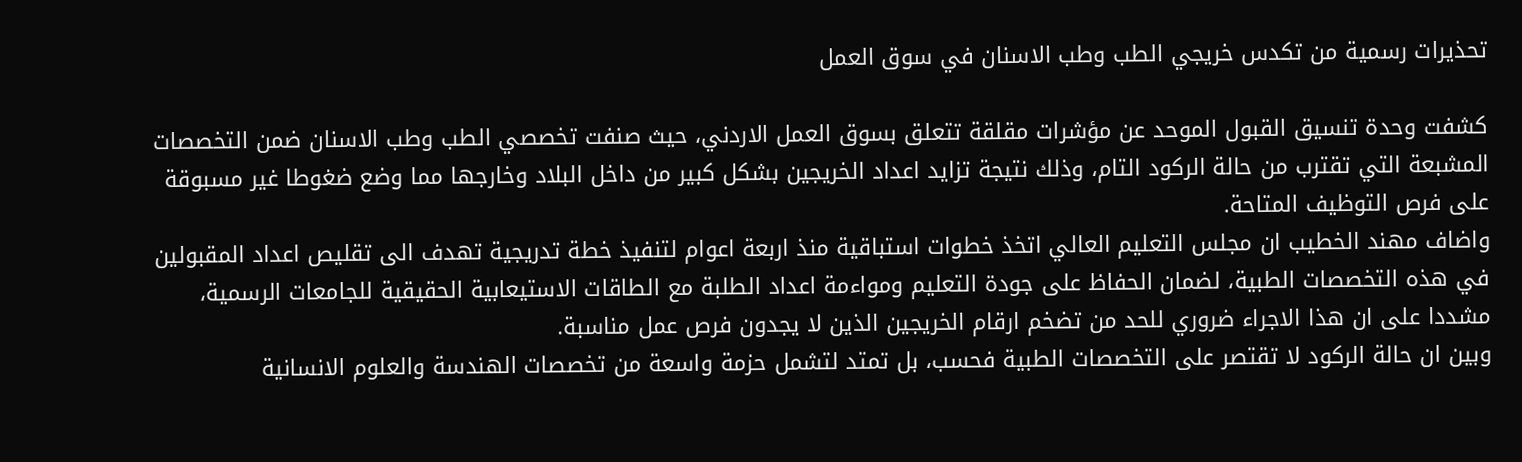تحذيرات رسمية من تكدس خريجي الطب وطب الاسنان في سوق العمل

كشفت وحدة تنسيق القبول الموحد عن مؤشرات مقلقة تتعلق بسوق العمل الاردني، حيث صنفت تخصصي الطب وطب الاسنان ضمن التخصصات المشبعة التي تقترب من حالة الركود التام، وذلك نتيجة تزايد اعداد الخريجين بشكل كبير من داخل البلاد وخارجها مما وضع ضغوطا غير مسبوقة على فرص التوظيف المتاحة.
واضاف مهند الخطيب ان مجلس التعليم العالي اتخذ خطوات استباقية منذ اربعة اعوام لتنفيذ خطة تدريجية تهدف الى تقليص اعداد المقبولين في هذه التخصصات الطبية، لضمان الحفاظ على جودة التعليم ومواءمة اعداد الطلبة مع الطاقات الاستيعابية الحقيقية للجامعات الرسمية، مشددا على ان هذا الاجراء ضروري للحد من تضخم ارقام الخريجين الذين لا يجدون فرص عمل مناسبة.
وبين ان حالة الركود لا تقتصر على التخصصات الطبية فحسب، بل تمتد لتشمل حزمة واسعة من تخصصات الهندسة والعلوم الانسانية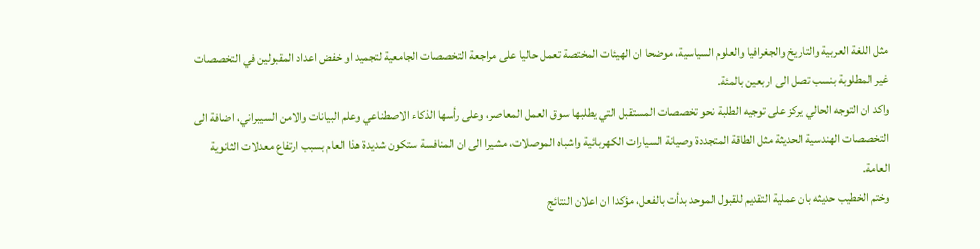مثل اللغة العربية والتاريخ والجغرافيا والعلوم السياسية، موضحا ان الهيئات المختصة تعمل حاليا على مراجعة التخصصات الجامعية لتجميد او خفض اعداد المقبولين في التخصصات غير المطلوبة بنسب تصل الى اربعين بالمئة.
واكد ان التوجه الحالي يركز على توجيه الطلبة نحو تخصصات المستقبل التي يطلبها سوق العمل المعاصر، وعلى رأسها الذكاء الاصطناعي وعلم البيانات والامن السيبراني، اضافة الى التخصصات الهندسية الحديثة مثل الطاقة المتجددة وصيانة السيارات الكهربائية واشباه الموصلات، مشيرا الى ان المنافسة ستكون شديدة هذا العام بسبب ارتفاع معدلات الثانوية العامة.
وختم الخطيب حديثه بان عملية التقديم للقبول الموحد بدأت بالفعل، مؤكدا ان اعلان النتائج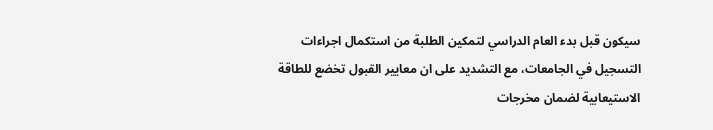سيكون قبل بدء العام الدراسي لتمكين الطلبة من استكمال اجراءات التسجيل في الجامعات، مع التشديد على ان معايير القبول تخضع للطاقة الاستيعابية لضمان مخرجات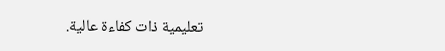تعليمية ذات كفاءة عالية.